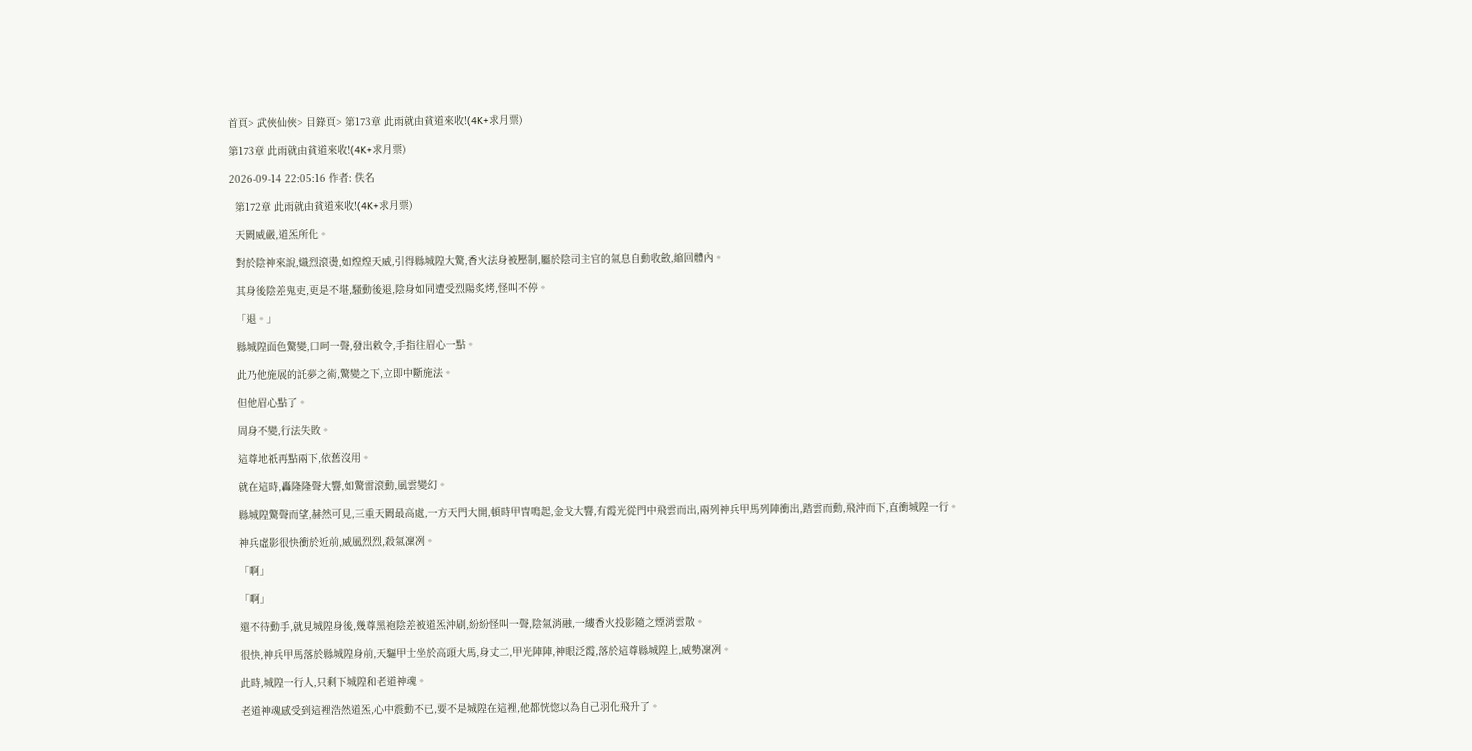首頁> 武俠仙俠> 目錄頁> 第173章 此雨就由貧道來收!(4K+求月票)

第173章 此雨就由貧道來收!(4K+求月票)

2026-09-14 22:05:16 作者: 佚名

  第172章 此雨就由貧道來收!(4K+求月票)

  天闕威嚴,道炁所化。

  對於陰神來說,熾烈滾燙,如煌煌天威,引得縣城隍大驚,香火法身被壓制,屬於陰司主官的氣息自動收斂,縮回體內。

  其身後陰差鬼吏,更是不堪,騷動後退,陰身如同遭受烈陽炙烤,怪叫不停。

  「退。」

  縣城隍面色驚變,口呵一聲,發出敕令,手指往眉心一點。

  此乃他施展的託夢之術,驚變之下,立即中斷施法。

  但他眉心點了。

  周身不變,行法失敗。

  這尊地祇再點兩下,依舊沒用。

  就在這時,轟隆隆聲大響,如驚雷滾動,風雲變幻。

  縣城隍驚聲而望,赫然可見,三重天闕最高處,一方天門大開,頓時甲冑鳴起,金戈大響,有霞光從門中飛雲而出,兩列神兵甲馬列陣衝出,踏雲而動,飛沖而下,直衝城隍一行。

  神兵虛影很快衝於近前,威風烈烈,殺氣凜冽。

  「啊」

  「啊」

  還不待動手,就見城隍身後,幾尊黑袍陰差被道炁沖刷,紛紛怪叫一聲,陰氣消融,一縷香火投影隨之煙消雲散。

  很快,神兵甲馬落於縣城隍身前,天驅甲士坐於高頭大馬,身丈二,甲光陣陣,神眼泛霞,落於這尊縣城隍上,威勢凜冽。

  此時,城隍一行人,只剩下城隍和老道神魂。

  老道神魂感受到這裡浩然道炁,心中震動不已,要不是城隍在這裡,他都恍惚以為自己羽化飛升了。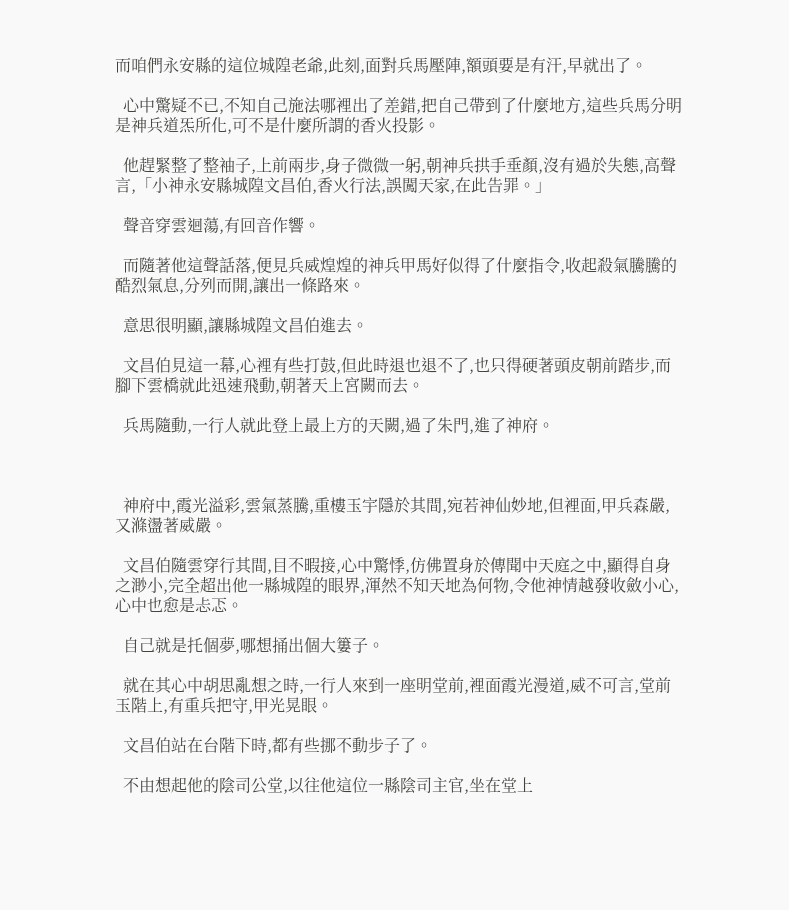而咱們永安縣的這位城隍老爺,此刻,面對兵馬壓陣,額頭要是有汗,早就出了。

  心中驚疑不已,不知自己施法哪裡出了差錯,把自己帶到了什麼地方,這些兵馬分明是神兵道炁所化,可不是什麼所謂的香火投影。

  他趕緊整了整袖子,上前兩步,身子微微一躬,朝神兵拱手垂顏,沒有過於失態,高聲言,「小神永安縣城隍文昌伯,香火行法,誤闖天家,在此告罪。」

  聲音穿雲迴蕩,有回音作響。

  而隨著他這聲話落,便見兵威煌煌的神兵甲馬好似得了什麼指令,收起殺氣騰騰的酷烈氣息,分列而開,讓出一條路來。

  意思很明顯,讓縣城隍文昌伯進去。

  文昌伯見這一幕,心裡有些打鼓,但此時退也退不了,也只得硬著頭皮朝前踏步,而腳下雲橋就此迅速飛動,朝著天上宮闕而去。

  兵馬隨動,一行人就此登上最上方的天闕,過了朱門,進了神府。



  神府中,霞光溢彩,雲氣蒸騰,重樓玉宇隱於其間,宛若神仙妙地,但裡面,甲兵森嚴,又滌盪著威嚴。

  文昌伯隨雲穿行其間,目不暇接,心中驚悸,仿佛置身於傳聞中天庭之中,顯得自身之渺小,完全超出他一縣城隍的眼界,渾然不知天地為何物,令他神情越發收斂小心,心中也愈是忐忑。

  自己就是托個夢,哪想捅出個大簍子。

  就在其心中胡思亂想之時,一行人來到一座明堂前,裡面霞光漫道,威不可言,堂前玉階上,有重兵把守,甲光晃眼。

  文昌伯站在台階下時,都有些挪不動步子了。

  不由想起他的陰司公堂,以往他這位一縣陰司主官,坐在堂上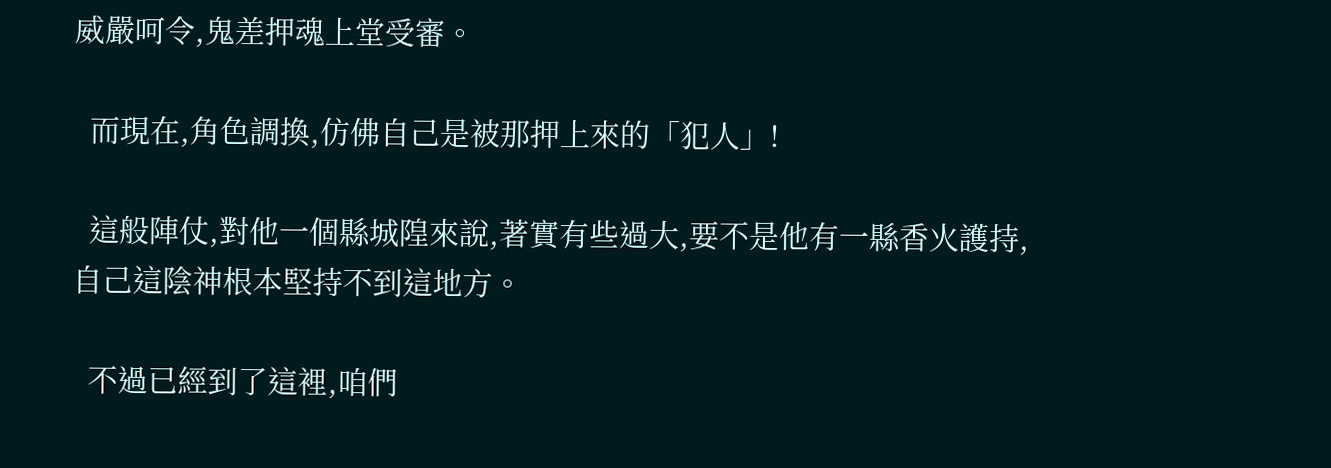威嚴呵令,鬼差押魂上堂受審。

  而現在,角色調換,仿佛自己是被那押上來的「犯人」!

  這般陣仗,對他一個縣城隍來說,著實有些過大,要不是他有一縣香火護持,自己這陰神根本堅持不到這地方。

  不過已經到了這裡,咱們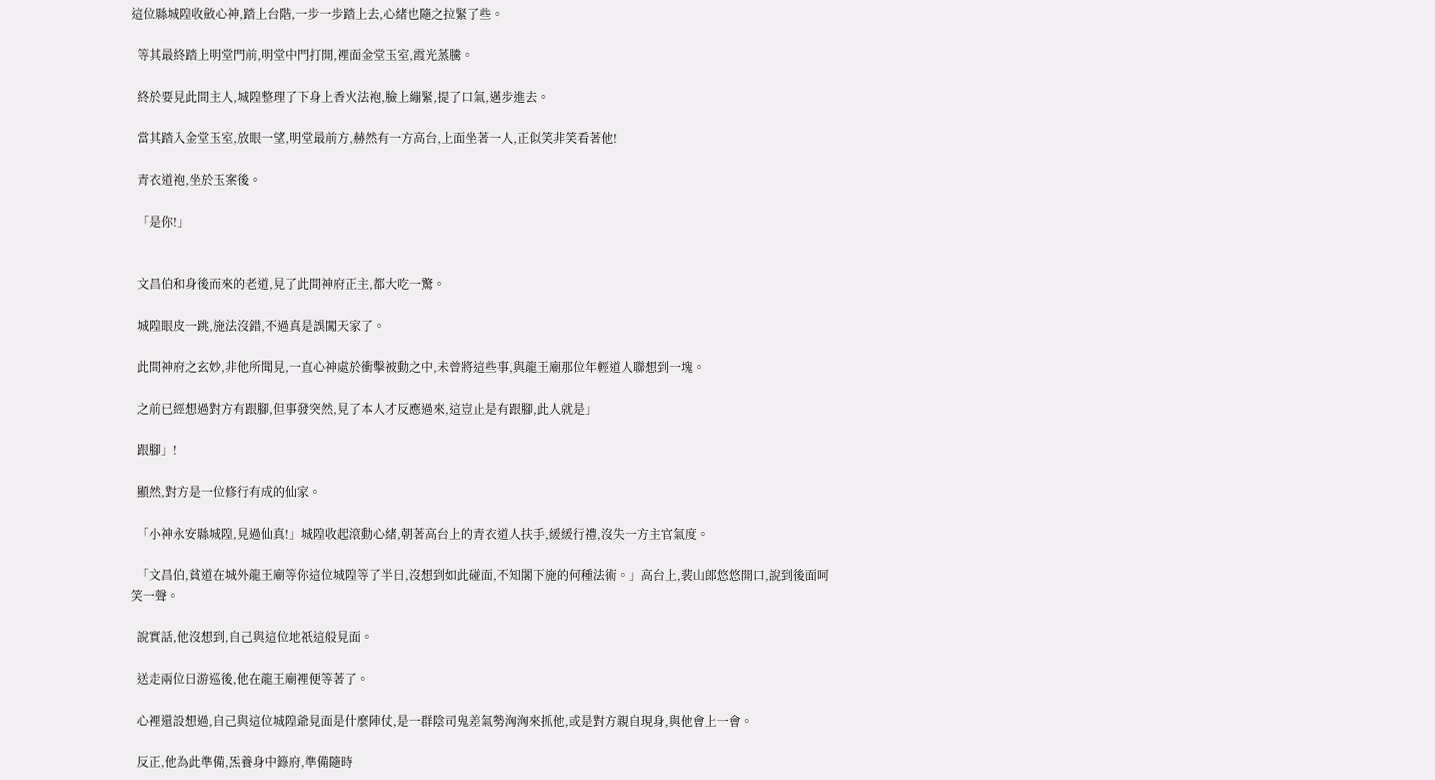這位縣城隍收斂心神,踏上台階,一步一步踏上去,心緒也隨之拉緊了些。

  等其最終踏上明堂門前,明堂中門打開,裡面金堂玉室,霞光蒸騰。

  終於要見此間主人,城隍整理了下身上香火法袍,臉上繃緊,提了口氣,邁步進去。

  當其踏入金堂玉室,放眼一望,明堂最前方,赫然有一方高台,上面坐著一人,正似笑非笑看著他!

  青衣道袍,坐於玉案後。

  「是你!」


  文昌伯和身後而來的老道,見了此間神府正主,都大吃一驚。

  城隍眼皮一跳,施法沒錯,不過真是誤闖天家了。

  此間神府之玄妙,非他所聞見,一直心神處於衝擊被動之中,未曾將這些事,與龍王廟那位年輕道人聯想到一塊。

  之前已經想過對方有跟腳,但事發突然,見了本人才反應過來,這豈止是有跟腳,此人就是」

  跟腳」!

  顯然,對方是一位修行有成的仙家。

  「小神永安縣城隍,見過仙真!」城隍收起滾動心緒,朝著高台上的青衣道人扶手,緩緩行禮,沒失一方主官氣度。

  「文昌伯,貧道在城外龍王廟等你這位城隍等了半日,沒想到如此碰面,不知閣下施的何種法術。」高台上,裴山郎悠悠開口,說到後面呵笑一聲。

  說實話,他沒想到,自己與這位地祇這般見面。

  送走兩位日游巡後,他在龍王廟裡便等著了。

  心裡還設想過,自己與這位城隍爺見面是什麼陣仗,是一群陰司鬼差氣勢洶洶來抓他,或是對方親自現身,與他會上一會。

  反正,他為此準備,炁養身中籙府,準備隨時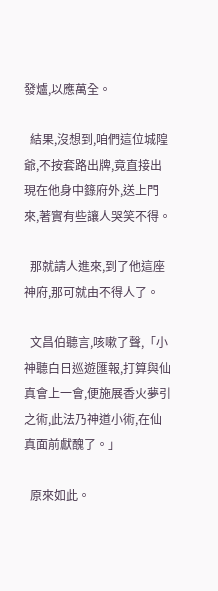發爐,以應萬全。

  結果,沒想到,咱們這位城隍爺,不按套路出牌,竟直接出現在他身中籙府外,送上門來,著實有些讓人哭笑不得。

  那就請人進來,到了他這座神府,那可就由不得人了。

  文昌伯聽言,咳嗽了聲,「小神聽白日巡遊匯報,打算與仙真會上一會,便施展香火夢引之術,此法乃神道小術,在仙真面前獻醜了。」

  原來如此。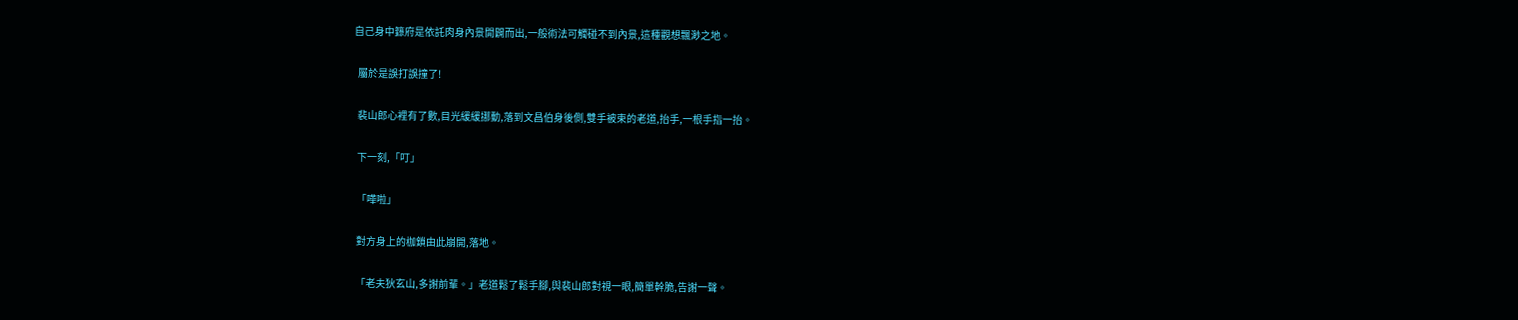自己身中籙府是依託肉身內景開闢而出,一般術法可觸碰不到內景,這種觀想飄渺之地。

  屬於是誤打誤撞了!

  裴山郎心裡有了數,目光緩緩挪動,落到文昌伯身後側,雙手被束的老道,抬手,一根手指一抬。

  下一刻,「叮」

  「嘩啦」

  對方身上的枷鎖由此崩開,落地。

  「老夫狄玄山,多謝前輩。」老道鬆了鬆手腳,與裴山郎對視一眼,簡單幹脆,告謝一聲。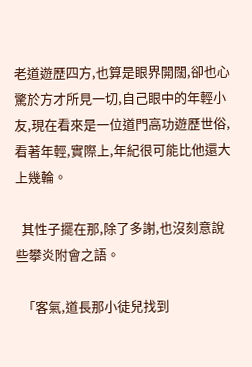老道遊歷四方,也算是眼界開闊,卻也心驚於方才所見一切,自己眼中的年輕小友,現在看來是一位道門高功遊歷世俗,看著年輕,實際上,年紀很可能比他還大上幾輪。

  其性子擺在那,除了多謝,也沒刻意說些攀炎附會之語。

  「客氣,道長那小徒兒找到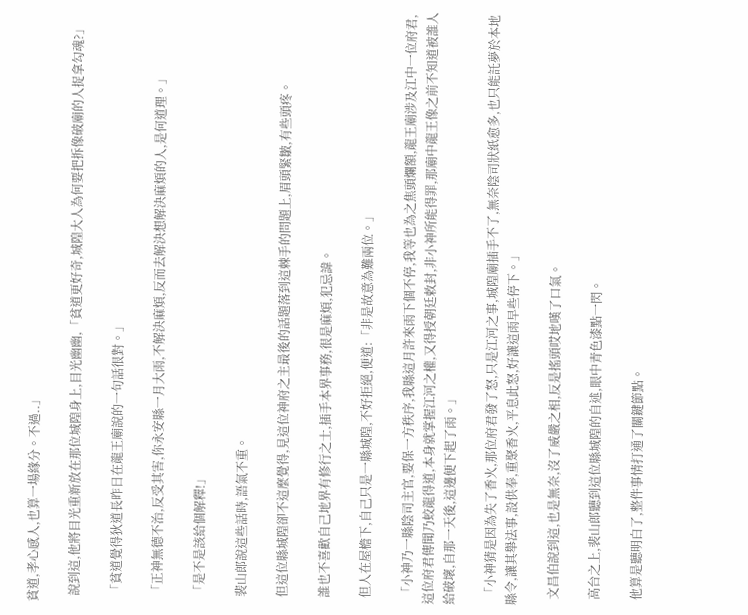貧道,孝心感人,也算一場緣分。不過..」

  說到這,他將目光重新放在那位城隍身上,目光幽幽,「貧道更好奇,城隍大人為何要把拆像破廟的人捉拿勾魂?」

  「貧道覺得狄道長昨日在龍王廟說的一句話很對。」

  「正神無德不治,反受其害,你永安縣一月大雨,不解決麻煩,反而去解決想解決麻煩的人,是何道理。」

  「是不是該給個解釋!」

  裴山郎說這些話時,語氣不重。

  但這位縣城隍卻不這麼覺得,見這位神府之主最後的話題落到這棘手的問題上,眉頭緊皺,有些頭疼。

  誰也不喜歡自己地界有修行之士,插手本界事務,很是麻煩,犯忌諱。

  但人在屋檐下,自己只是一縣城隍,不好拒絕,便道:「非是故意為難兩位。」

  「小神乃一縣陰司主官,要保一方秩序,我縣這月許來雨下個不停,我等也為之焦頭爛額,龍王廟涉及江中一位府君,這位府君傳聞乃蛟龍得道,本身就掌握江河之權,又得授朝廷敕封,非小神所能得罪,那廟中龍王像之前不知道被誰人給破壞,自那一天後,這邊便下起了雨。」

  「小神猜是因為失了香火,那位府君發了怒,只是江河之事,城隍廟插手不了,無奈陰司狀紙愈多,也只能託夢於本地縣令,讓其舉法事,設供奉,重聚香火,平息此怒,好讓這雨早些停下。」

  文昌伯說到這,也是無奈,沒了威嚴之相,反是搖頭哎地嘆了口氣。

  高台之上,裴山郎聽到這位縣城隍的自述,眼中青色漆點一閃。

  他算是聽明白了,整件事情打通了關鍵節點。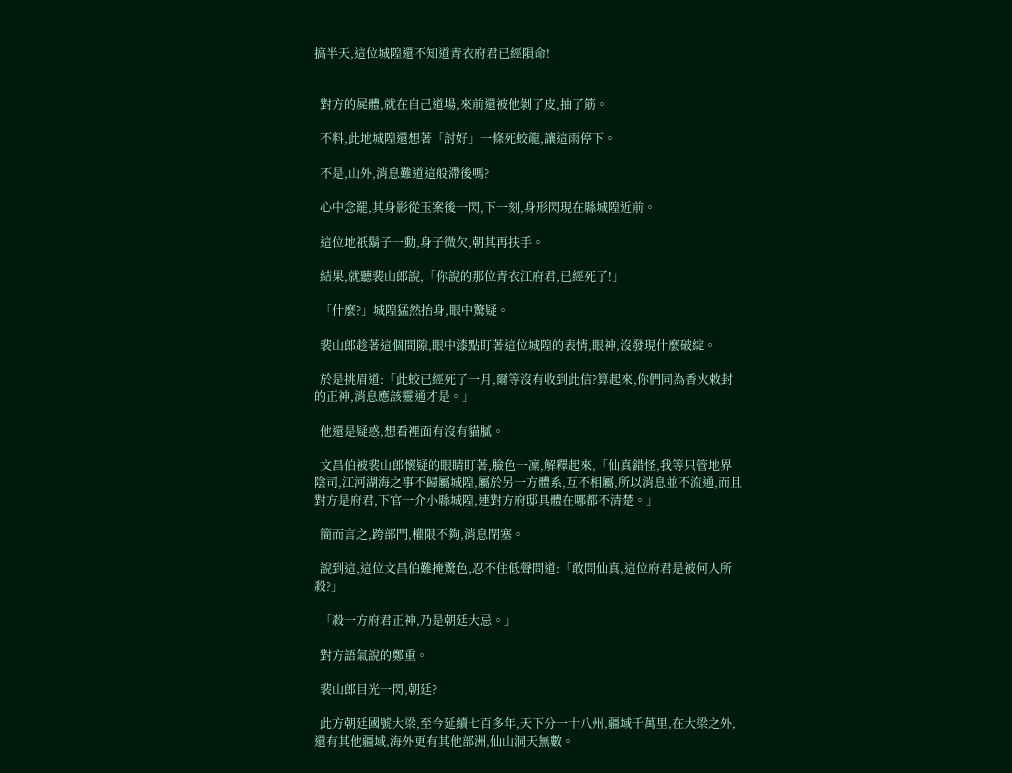搞半天,這位城隍還不知道青衣府君已經隕命!


  對方的屍體,就在自己道場,來前還被他剝了皮,抽了筋。

  不料,此地城隍還想著「討好」一條死蛟龍,讓這雨停下。

  不是,山外,消息難道這般滯後嗎?

  心中念罷,其身影從玉案後一閃,下一刻,身形閃現在縣城隍近前。

  這位地祇鬍子一動,身子微欠,朝其再扶手。

  結果,就聽裴山郎說,「你說的那位青衣江府君,已經死了!」

  「什麼?」城隍猛然抬身,眼中驚疑。

  裴山郎趁著這個間隙,眼中漆點盯著這位城隍的表情,眼神,沒發現什麼破綻。

  於是挑眉道:「此蛟已經死了一月,爾等沒有收到此信?算起來,你們同為香火敕封的正神,消息應該靈通才是。」

  他還是疑惑,想看裡面有沒有貓膩。

  文昌伯被裴山郎懷疑的眼睛盯著,臉色一凜,解釋起來,「仙真錯怪,我等只管地界陰司,江河湖海之事不歸屬城隍,屬於另一方體系,互不相屬,所以消息並不流通,而且對方是府君,下官一介小縣城隍,連對方府邸具體在哪都不清楚。」

  簡而言之,跨部門,權限不夠,消息閉塞。

  說到這,這位文昌伯難掩驚色,忍不住低聲問道:「敢問仙真,這位府君是被何人所殺?」

  「殺一方府君正神,乃是朝廷大忌。」

  對方語氣說的鄭重。

  裴山郎目光一閃,朝廷?

  此方朝廷國號大梁,至今延續七百多年,天下分一十八州,疆域千萬里,在大梁之外,還有其他疆域,海外更有其他部洲,仙山洞天無數。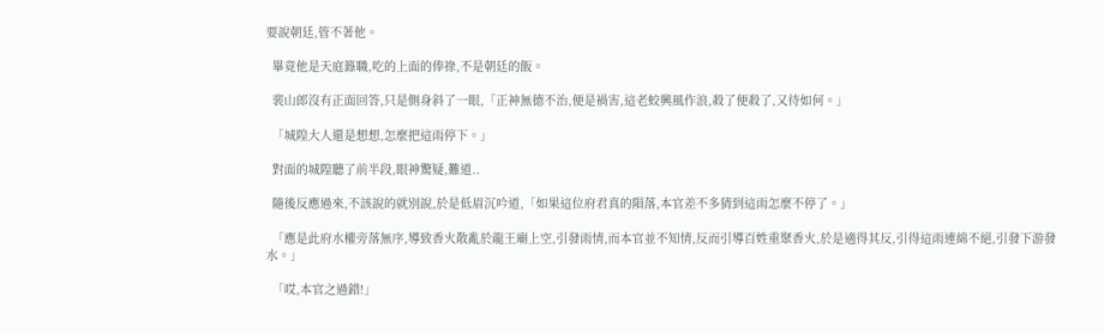要說朝廷,管不著他。

  畢竟他是天庭籙職,吃的上面的俸祿,不是朝廷的飯。

  裴山郎沒有正面回答,只是側身斜了一眼,「正神無德不治,便是禍害,這老蛟興風作浪,殺了便殺了,又待如何。」

  「城隍大人還是想想,怎麼把這雨停下。」

  對面的城隍聽了前半段,眼神驚疑,難道..

  隨後反應過來,不該說的就別說,於是低眉沉吟道,「如果這位府君真的隕落,本官差不多猜到這雨怎麼不停了。」

  「應是此府水權旁落無序,導致香火散亂於龍王廟上空,引發雨情,而本官並不知情,反而引導百姓重聚香火,於是適得其反,引得這雨連綿不絕,引發下游發水。」

  「哎,本官之過錯!」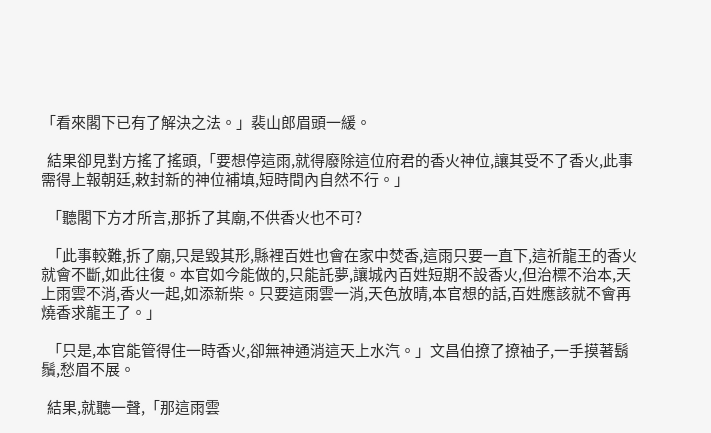「看來閣下已有了解決之法。」裴山郎眉頭一緩。

  結果卻見對方搖了搖頭,「要想停這雨,就得廢除這位府君的香火神位,讓其受不了香火,此事需得上報朝廷,敕封新的神位補填,短時間內自然不行。」

  「聽閣下方才所言,那拆了其廟,不供香火也不可?

  「此事較難,拆了廟,只是毀其形,縣裡百姓也會在家中焚香,這雨只要一直下,這祈龍王的香火就會不斷,如此往復。本官如今能做的,只能託夢,讓城內百姓短期不設香火,但治標不治本,天上雨雲不消,香火一起,如添新柴。只要這雨雲一消,天色放晴,本官想的話,百姓應該就不會再燒香求龍王了。」

  「只是,本官能管得住一時香火,卻無神通消這天上水汽。」文昌伯撩了撩袖子,一手摸著鬍鬚,愁眉不展。

  結果,就聽一聲,「那這雨雲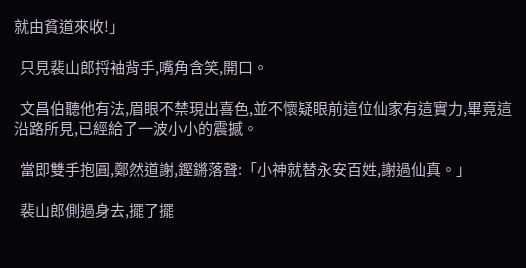就由貧道來收!」

  只見裴山郎捋袖背手,嘴角含笑,開口。

  文昌伯聽他有法,眉眼不禁現出喜色,並不懷疑眼前這位仙家有這實力,畢竟這沿路所見,已經給了一波小小的震撼。

  當即雙手抱圓,鄭然道謝,鏗鏘落聲:「小神就替永安百姓,謝過仙真。」

  裴山郎側過身去,擺了擺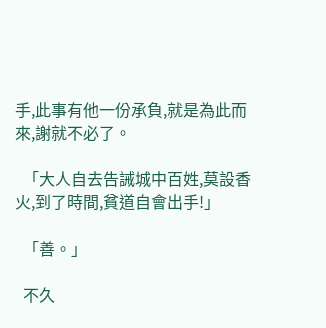手,此事有他一份承負,就是為此而來,謝就不必了。

  「大人自去告誡城中百姓,莫設香火,到了時間,貧道自會出手!」

  「善。」

  不久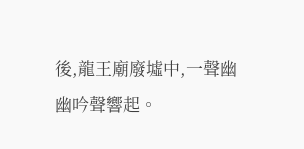後,龍王廟廢墟中,一聲幽幽吟聲響起。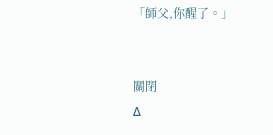「師父,你醒了。」


關閉
Δ